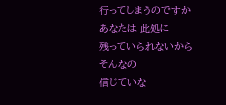行ってしまうのですか
あなたは 此処に
残っていられないから
そんなの
信じていな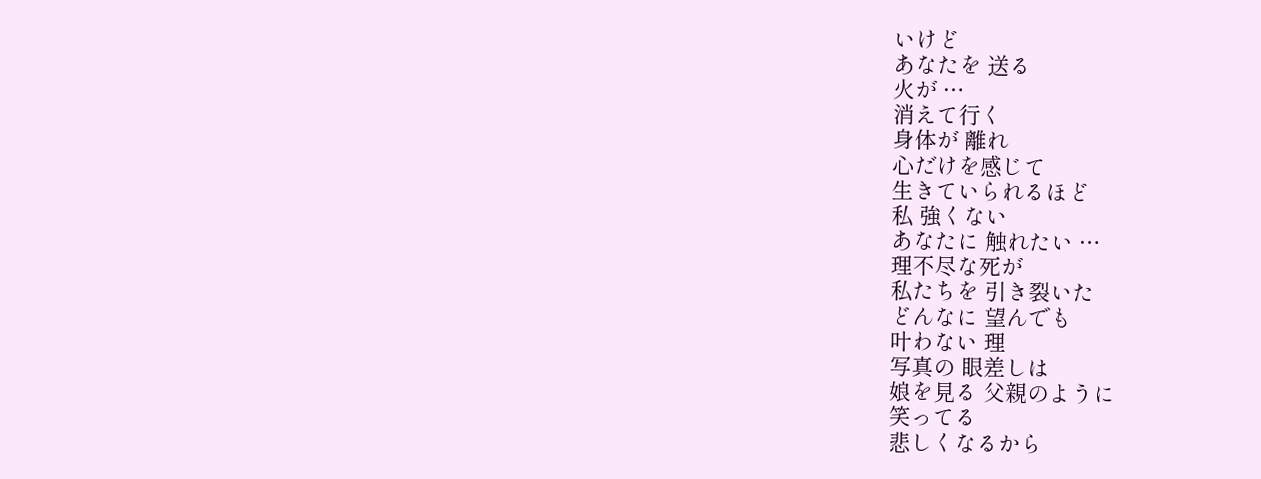いけど
あなたを 送る
火が …
消えて行く
身体が 離れ
心だけを感じて
生きていられるほど
私 強くない
あなたに 触れたい …
理不尽な死が
私たちを 引き裂いた
どんなに 望んでも
叶わない 理
写真の 眼差しは
娘を見る 父親のように
笑ってる
悲しくなるから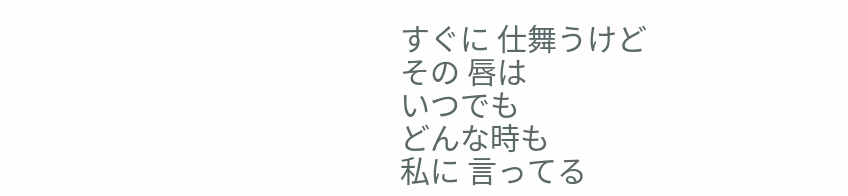すぐに 仕舞うけど
その 唇は
いつでも
どんな時も
私に 言ってる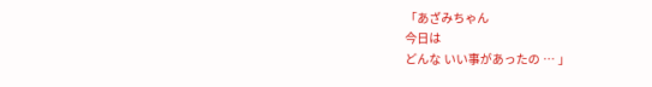「あざみちゃん
今日は
どんな いい事があったの … 」